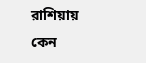রাশিয়ায় কেন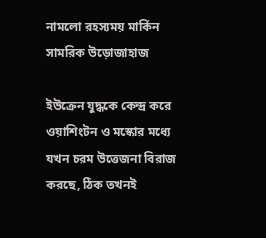নামলো রহস্যময় মার্কিন সামরিক উড়োজাহাজ

ইউক্রেন যুদ্ধকে কেন্দ্র করে ওয়াশিংটন ও মস্কোর মধ্যে যখন চরম উত্তেজনা বিরাজ করছে, ঠিক তখনই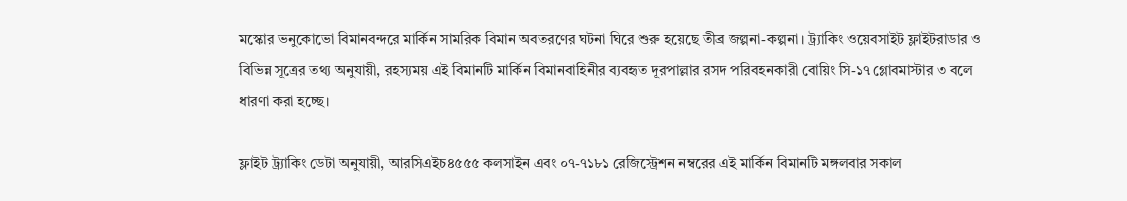মস্কোর ভনুকোভো বিমানবন্দরে মার্কিন সামরিক বিমান অবতরণের ঘটনা ঘিরে শুরু হয়েছে তীব্র জল্পনা-কল্পনা। ট্র্যাকিং ওয়েবসাইট ফ্লাইটরাডার ও বিভিন্ন সূত্রের তথ্য অনুযায়ী, রহস্যময় এই বিমানটি মার্কিন বিমানবাহিনীর ব্যবহৃত দূরপাল্লার রসদ পরিবহনকারী বোয়িং সি-১৭ গ্লোবমাস্টার ৩ বলে ধারণা করা হচ্ছে।

ফ্লাইট ট্র্যাকিং ডেটা অনুযায়ী, আরসিএইচ৪৫৫৫ কলসাইন এবং ০৭-৭১৮১ রেজিস্ট্রেশন নম্বরের এই মার্কিন বিমানটি মঙ্গলবার সকাল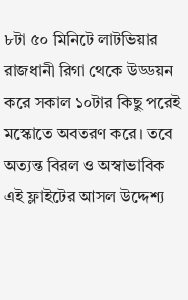৮টা ৫০ মিনিটে লাটভিয়ার রাজধানী রিগা থেকে উড্ডয়ন করে সকাল ১০টার কিছু পরেই মস্কোতে অবতরণ করে। তবে অত্যন্ত বিরল ও অস্বাভাবিক এই ফ্লাইটের আসল উদ্দেশ্য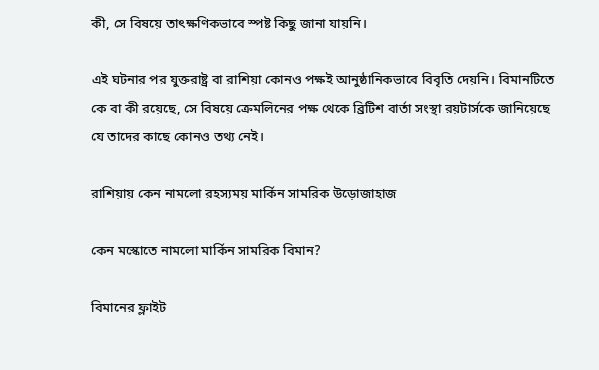কী, সে বিষয়ে তাৎক্ষণিকভাবে স্পষ্ট কিছু জানা যায়নি।

এই ঘটনার পর যুক্তরাষ্ট্র বা রাশিয়া কোনও পক্ষই আনুষ্ঠানিকভাবে বিবৃতি দেয়নি। বিমানটিতে কে বা কী রয়েছে, সে বিষয়ে ক্রেমলিনের পক্ষ থেকে ব্রিটিশ বার্তা সংস্থা রয়টার্সকে জানিয়েছে যে তাদের কাছে কোনও তথ্য নেই।

রাশিয়ায় কেন নামলো রহস্যময় মার্কিন সামরিক উড়োজাহাজ

কেন মস্কোতে নামলো মার্কিন সামরিক বিমান?

বিমানের ফ্লাইট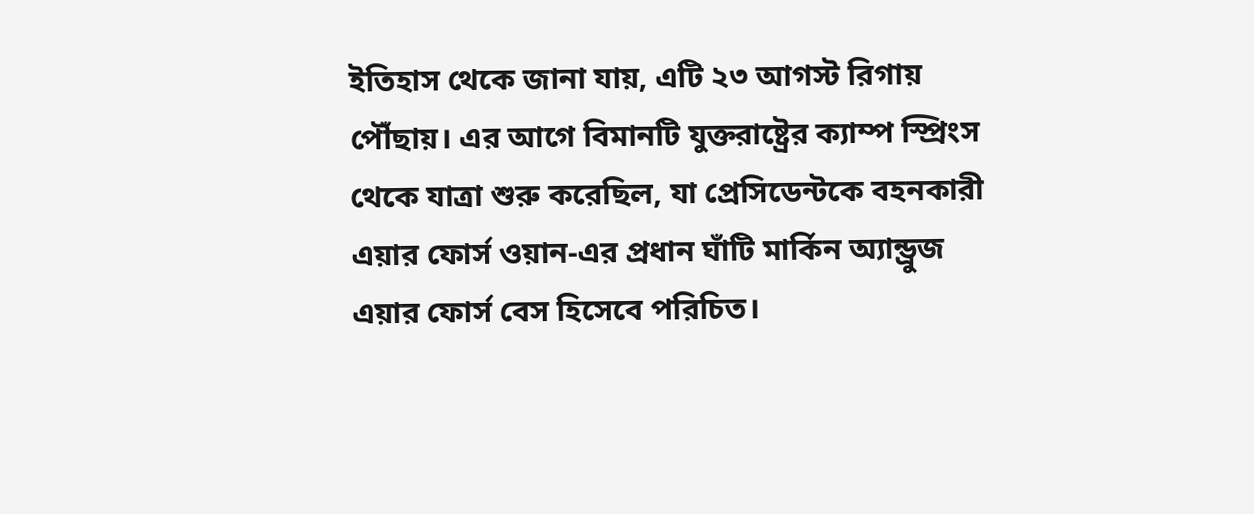ইতিহাস থেকে জানা যায়, এটি ২৩ আগস্ট রিগায় পৌঁছায়। এর আগে বিমানটি যুক্তরাষ্ট্রের ক্যাম্প স্প্রিংস থেকে যাত্রা শুরু করেছিল, যা প্রেসিডেন্টকে বহনকারী এয়ার ফোর্স ওয়ান-এর প্রধান ঘাঁটি মার্কিন অ্যান্ড্রুজ এয়ার ফোর্স বেস হিসেবে পরিচিত।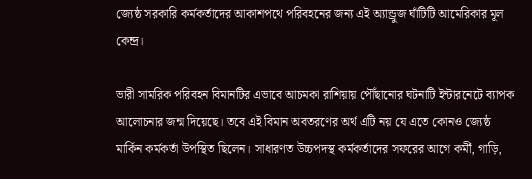জ্যেষ্ঠ সরকারি কর্মকর্তাদের আকাশপথে পরিবহনের জন্য এই অ্যান্ড্রুজ ঘাঁটিটি আমেরিকার মূল কেন্দ্র।

ভারী সামরিক পরিবহন বিমানটির এভাবে আচমকা রাশিয়ায় পৌঁছানোর ঘটনাটি ইন্টারনেটে ব্যাপক আলোচনার জন্ম দিয়েছে। তবে এই বিমান অবতরণের অর্থ এটি নয় যে এতে কোনও জ্যেষ্ঠ মার্কিন কর্মকর্তা উপস্থিত ছিলেন। সাধারণত উচ্চপদস্থ কর্মকর্তাদের সফরের আগে কর্মী, গাড়ি,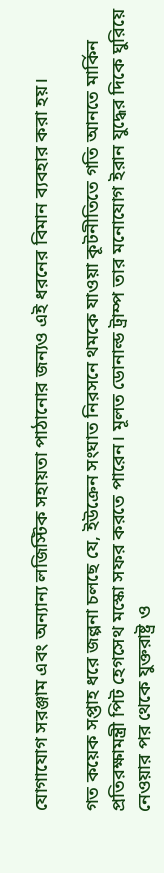যোগাযোগ সরঞ্জাম এবং অন্যান্য লজিস্টিক সহায়তা পাঠানোর জন্যও এই ধরনের বিমান ব্যবহার করা হয়।

গত কয়েক সপ্তাহ ধরে জল্পনা চলছে যে, ইউক্রেন সংঘাত নিরসনে থমকে যাওয়া কূটনীতিতে গতি আনতে মার্কিন প্রতিরক্ষামন্ত্রী পিট হেগসেথ মস্কো সফর করতে পারেন। মূলত ডোনাল্ড ট্রাম্প তার মনোযোগ ইরান যুদ্ধের দিকে ঘুরিয়ে নেওয়ার পর থেকে যুক্তরাষ্ট্র ও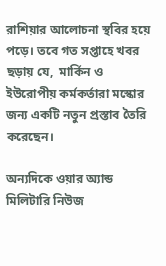রাশিয়ার আলোচনা স্থবির হয়ে পড়ে। তবে গত সপ্তাহে খবর ছড়ায় যে,  মার্কিন ও ইউরোপীয় কর্মকর্তারা মস্কোর জন্য একটি নতুন প্রস্তাব তৈরি করেছেন।

অন্যদিকে ওয়ার অ্যান্ড মিলিটারি নিউজ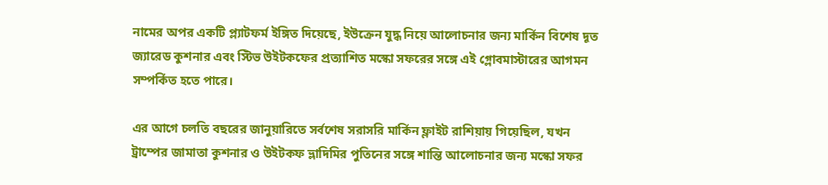নামের অপর একটি প্ল্যাটফর্ম ইঙ্গিত দিয়েছে, ইউক্রেন যুদ্ধ নিয়ে আলোচনার জন্য মার্কিন বিশেষ দূত জ্যারেড কুশনার এবং স্টিভ উইটকফের প্রত্যাশিত মস্কো সফরের সঙ্গে এই গ্লোবমাস্টারের আগমন সম্পর্কিত হতে পারে।

এর আগে চলতি বছরের জানুয়ারিতে সর্বশেষ সরাসরি মার্কিন ফ্লাইট রাশিয়ায় গিয়েছিল, যখন ট্রাম্পের জামাতা কুশনার ও উইটকফ ভ্লাদিমির পুতিনের সঙ্গে শান্তি আলোচনার জন্য মস্কো সফর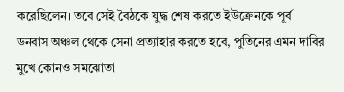করেছিলেন। তবে সেই বৈঠকে যুদ্ধ শেষ করতে ইউক্রেনকে পূর্ব ডনবাস অঞ্চল থেকে সেনা প্রত্যাহার করতে হবে, পুতিনের এমন দাবির মুখে কোনও সমঝোতা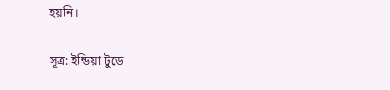হয়নি।

সূত্র: ইন্ডিয়া টুডে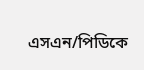এসএন/পিডিকে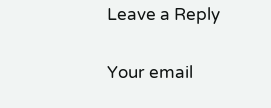Leave a Reply

Your email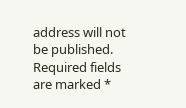address will not be published. Required fields are marked *